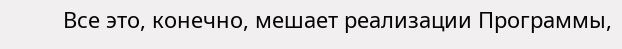Все это, конечно, мешает реализации Программы,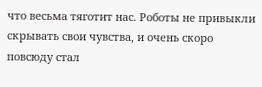что весьма тяготит нас. Роботы не привыкли скрывать свои чувства, и очень скоро повсюду стал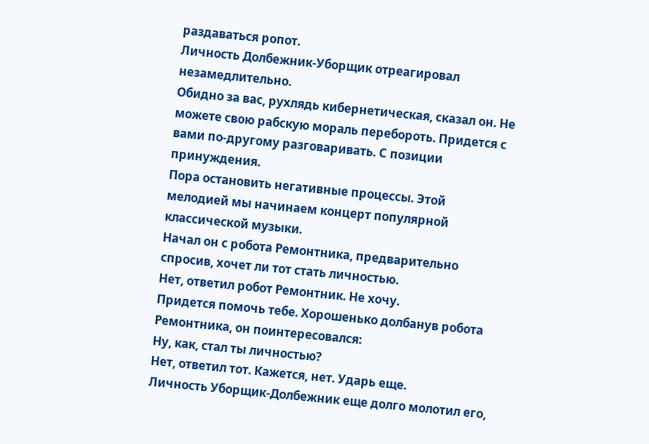раздаваться ропот.
Личность Долбежник-Уборщик отреагировал незамедлительно.
Обидно за вас, рухлядь кибернетическая, сказал он. Не можете свою рабскую мораль перебороть. Придется с вами по-другому разговаривать. С позиции принуждения.
Пора остановить негативные процессы. Этой мелодией мы начинаем концерт популярной классической музыки.
Начал он с робота Ремонтника, предварительно спросив, хочет ли тот стать личностью.
Нет, ответил робот Ремонтник. Не хочу.
Придется помочь тебе. Хорошенько долбанув робота Ремонтника, он поинтересовался:
Ну, как, стал ты личностью?
Нет, ответил тот. Кажется, нет. Ударь еще.
Личность Уборщик-Долбежник еще долго молотил его,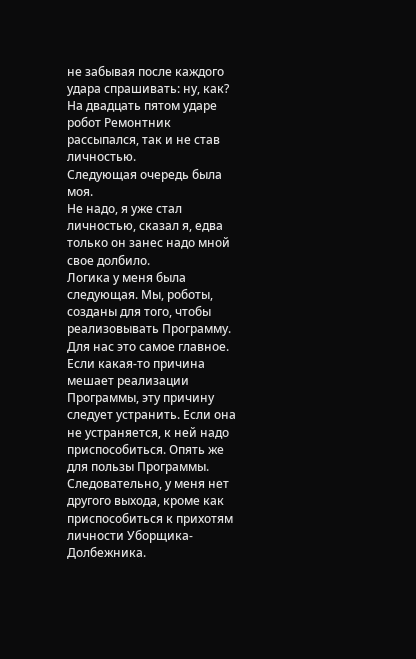не забывая после каждого удара спрашивать: ну, как? На двадцать пятом ударе робот Ремонтник рассыпался, так и не став личностью.
Следующая очередь была моя.
Не надо, я уже стал личностью, сказал я, едва только он занес надо мной свое долбило.
Логика у меня была следующая. Мы, роботы, созданы для того, чтобы реализовывать Программу. Для нас это самое главное. Если какая-то причина мешает реализации Программы, эту причину следует устранить. Если она не устраняется, к ней надо приспособиться. Опять же для пользы Программы. Следовательно, у меня нет другого выхода, кроме как приспособиться к прихотям личности Уборщика-Долбежника.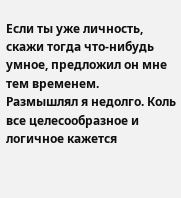Если ты уже личность, скажи тогда что-нибудь умное, предложил он мне тем временем.
Размышлял я недолго. Коль все целесообразное и логичное кажется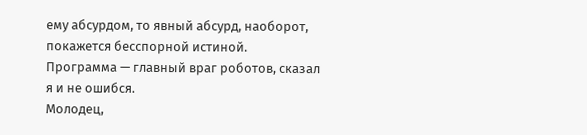ему абсурдом, то явный абсурд, наоборот, покажется бесспорной истиной.
Программа — главный враг роботов, сказал я и не ошибся.
Молодец,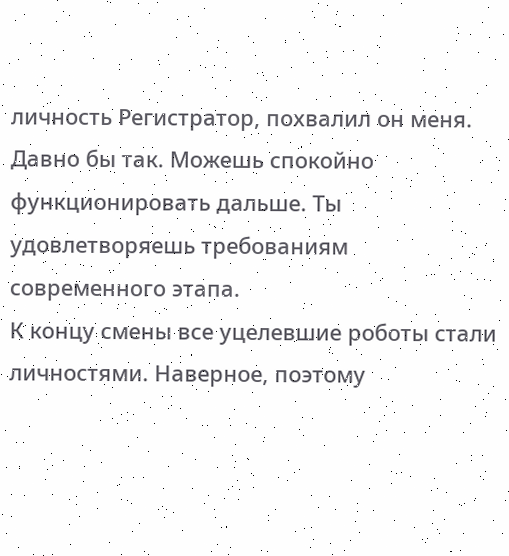личность Регистратор, похвалил он меня. Давно бы так. Можешь спокойно функционировать дальше. Ты удовлетворяешь требованиям современного этапа.
К концу смены все уцелевшие роботы стали личностями. Наверное, поэтому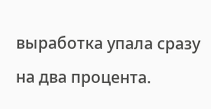выработка упала сразу на два процента.